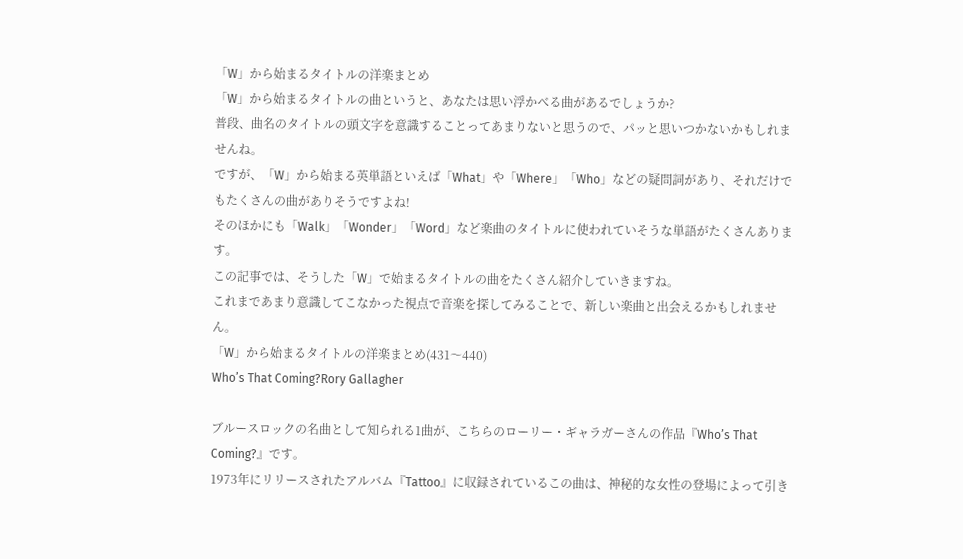「W」から始まるタイトルの洋楽まとめ
「W」から始まるタイトルの曲というと、あなたは思い浮かべる曲があるでしょうか?
普段、曲名のタイトルの頭文字を意識することってあまりないと思うので、パッと思いつかないかもしれませんね。
ですが、「W」から始まる英単語といえば「What」や「Where」「Who」などの疑問詞があり、それだけでもたくさんの曲がありそうですよね!
そのほかにも「Walk」「Wonder」「Word」など楽曲のタイトルに使われていそうな単語がたくさんあります。
この記事では、そうした「W」で始まるタイトルの曲をたくさん紹介していきますね。
これまであまり意識してこなかった視点で音楽を探してみることで、新しい楽曲と出会えるかもしれません。
「W」から始まるタイトルの洋楽まとめ(431〜440)
Who’s That Coming?Rory Gallagher

ブルースロックの名曲として知られる1曲が、こちらのローリー・ギャラガーさんの作品『Who’s That Coming?』です。
1973年にリリースされたアルバム『Tattoo』に収録されているこの曲は、神秘的な女性の登場によって引き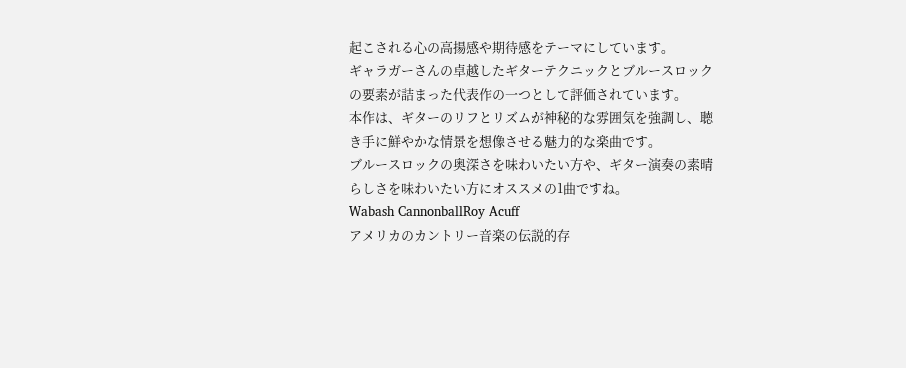起こされる心の高揚感や期待感をテーマにしています。
ギャラガーさんの卓越したギターテクニックとブルースロックの要素が詰まった代表作の一つとして評価されています。
本作は、ギターのリフとリズムが神秘的な雰囲気を強調し、聴き手に鮮やかな情景を想像させる魅力的な楽曲です。
ブルースロックの奥深さを味わいたい方や、ギター演奏の素晴らしさを味わいたい方にオススメの1曲ですね。
Wabash CannonballRoy Acuff
アメリカのカントリー音楽の伝説的存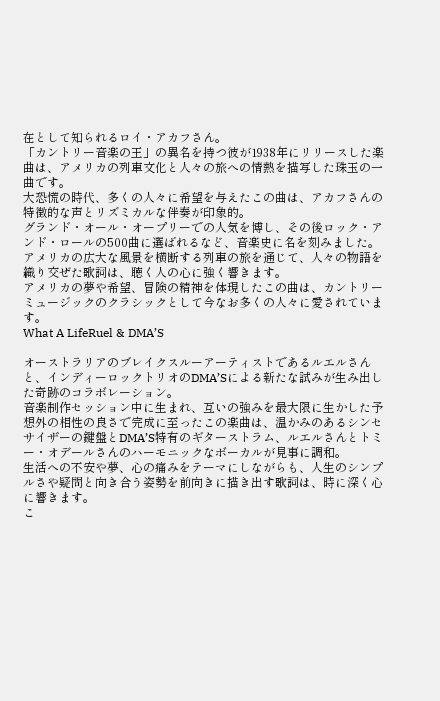在として知られるロイ・アカフさん。
「カントリー音楽の王」の異名を持つ彼が1938年にリリースした楽曲は、アメリカの列車文化と人々の旅への情熱を描写した珠玉の一曲です。
大恐慌の時代、多くの人々に希望を与えたこの曲は、アカフさんの特徴的な声とリズミカルな伴奏が印象的。
グランド・オール・オープリーでの人気を博し、その後ロック・アンド・ロールの500曲に選ばれるなど、音楽史に名を刻みました。
アメリカの広大な風景を横断する列車の旅を通じて、人々の物語を織り交ぜた歌詞は、聴く人の心に強く響きます。
アメリカの夢や希望、冒険の精神を体現したこの曲は、カントリーミュージックのクラシックとして今なお多くの人々に愛されています。
What A LifeRuel & DMA’S

オーストラリアのブレイクスルーアーティストであるルエルさんと、インディーロックトリオのDMA’Sによる新たな試みが生み出した奇跡のコラボレーション。
音楽制作セッション中に生まれ、互いの強みを最大限に生かした予想外の相性の良さで完成に至ったこの楽曲は、温かみのあるシンセサイザーの鍵盤とDMA’S特有のギターストラム、ルエルさんとトミー・オデールさんのハーモニックなボーカルが見事に調和。
生活への不安や夢、心の痛みをテーマにしながらも、人生のシンプルさや疑問と向き合う姿勢を前向きに描き出す歌詞は、時に深く心に響きます。
こ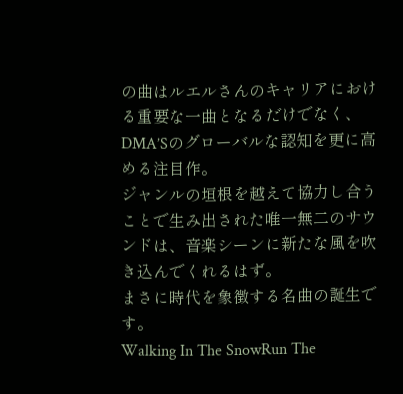の曲はルエルさんのキャリアにおける重要な一曲となるだけでなく、DMA’Sのグローバルな認知を更に高める注目作。
ジャンルの垣根を越えて協力し合うことで生み出された唯一無二のサウンドは、音楽シーンに新たな風を吹き込んでくれるはず。
まさに時代を象徴する名曲の誕生です。
Walking In The SnowRun The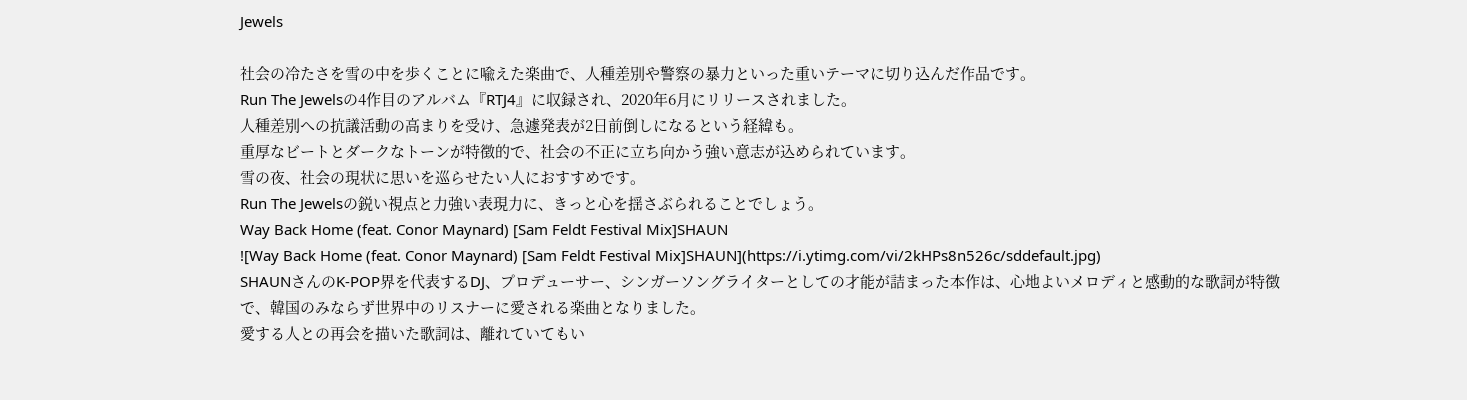Jewels

社会の冷たさを雪の中を歩くことに喩えた楽曲で、人種差別や警察の暴力といった重いテーマに切り込んだ作品です。
Run The Jewelsの4作目のアルバム『RTJ4』に収録され、2020年6月にリリースされました。
人種差別への抗議活動の高まりを受け、急遽発表が2日前倒しになるという経緯も。
重厚なビートとダークなトーンが特徴的で、社会の不正に立ち向かう強い意志が込められています。
雪の夜、社会の現状に思いを巡らせたい人におすすめです。
Run The Jewelsの鋭い視点と力強い表現力に、きっと心を揺さぶられることでしょう。
Way Back Home (feat. Conor Maynard) [Sam Feldt Festival Mix]SHAUN
![Way Back Home (feat. Conor Maynard) [Sam Feldt Festival Mix]SHAUN](https://i.ytimg.com/vi/2kHPs8n526c/sddefault.jpg)
SHAUNさんのK-POP界を代表するDJ、プロデューサー、シンガーソングライターとしての才能が詰まった本作は、心地よいメロディと感動的な歌詞が特徴で、韓国のみならず世界中のリスナーに愛される楽曲となりました。
愛する人との再会を描いた歌詞は、離れていてもい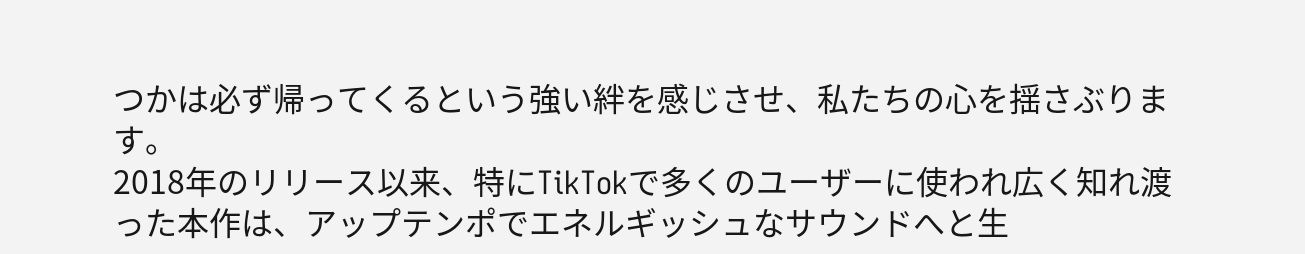つかは必ず帰ってくるという強い絆を感じさせ、私たちの心を揺さぶります。
2018年のリリース以来、特にTikTokで多くのユーザーに使われ広く知れ渡った本作は、アップテンポでエネルギッシュなサウンドへと生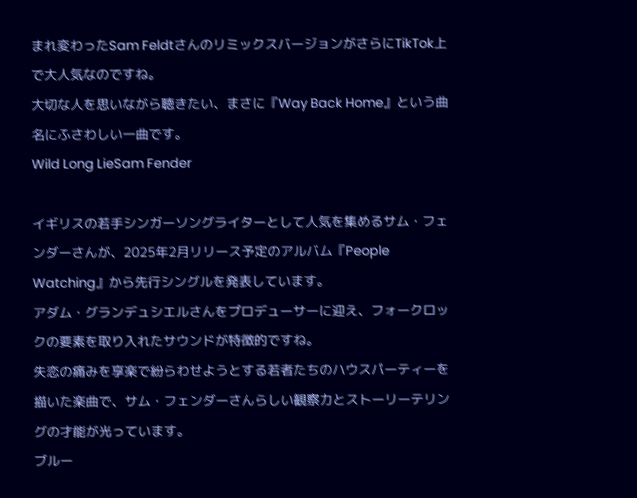まれ変わったSam FeldtさんのリミックスバージョンがさらにTikTok上で大人気なのですね。
大切な人を思いながら聴きたい、まさに『Way Back Home』という曲名にふさわしい一曲です。
Wild Long LieSam Fender

イギリスの若手シンガーソングライターとして人気を集めるサム・フェンダーさんが、2025年2月リリース予定のアルバム『People Watching』から先行シングルを発表しています。
アダム・グランデュシエルさんをプロデューサーに迎え、フォークロックの要素を取り入れたサウンドが特徴的ですね。
失恋の痛みを享楽で紛らわせようとする若者たちのハウスパーティーを描いた楽曲で、サム・フェンダーさんらしい観察力とストーリーテリングの才能が光っています。
ブルー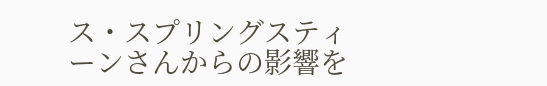ス・スプリングスティーンさんからの影響を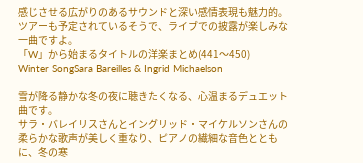感じさせる広がりのあるサウンドと深い感情表現も魅力的。
ツアーも予定されているそうで、ライブでの披露が楽しみな一曲ですよ。
「W」から始まるタイトルの洋楽まとめ(441〜450)
Winter SongSara Bareilles & Ingrid Michaelson

雪が降る静かな冬の夜に聴きたくなる、心温まるデュエット曲です。
サラ・バレイリスさんとイングリッド・マイケルソンさんの柔らかな歌声が美しく重なり、ピアノの繊細な音色とともに、冬の寒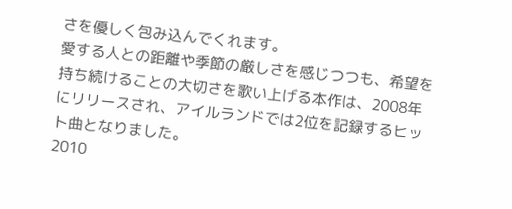さを優しく包み込んでくれます。
愛する人との距離や季節の厳しさを感じつつも、希望を持ち続けることの大切さを歌い上げる本作は、2008年にリリースされ、アイルランドでは2位を記録するヒット曲となりました。
2010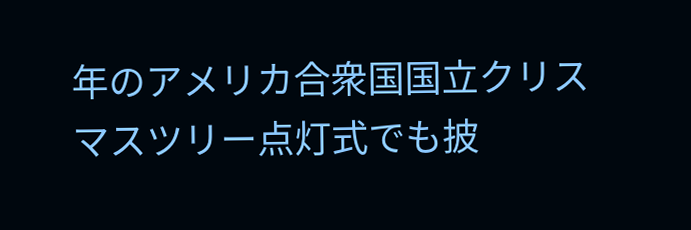年のアメリカ合衆国国立クリスマスツリー点灯式でも披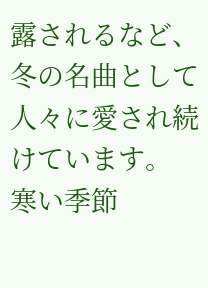露されるなど、冬の名曲として人々に愛され続けています。
寒い季節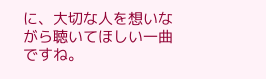に、大切な人を想いながら聴いてほしい一曲ですね。